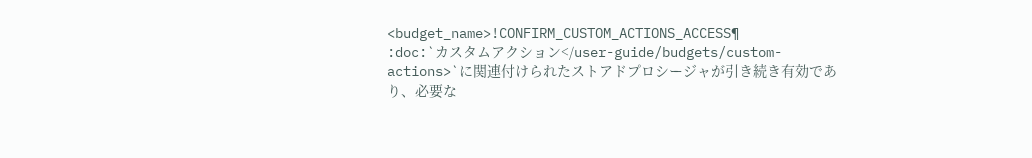<budget_name>!CONFIRM_CUSTOM_ACTIONS_ACCESS¶
:doc:`カスタムアクション</user-guide/budgets/custom-actions>`に関連付けられたストアドプロシージャが引き続き有効であり、必要な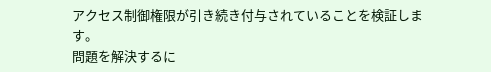アクセス制御権限が引き続き付与されていることを検証します。
問題を解決するに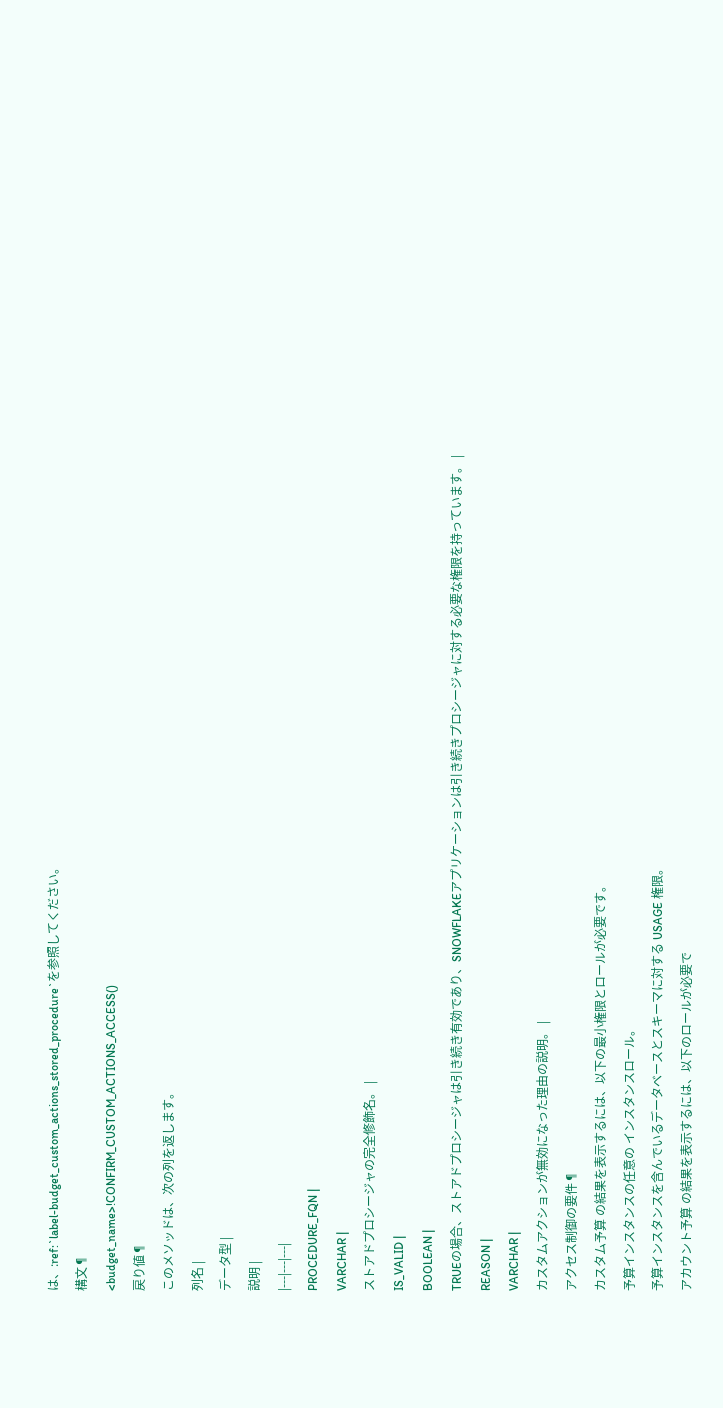は、:ref:`label-budget_custom_actions_stored_procedure`を参照してください。
構文¶
<budget_name>!CONFIRM_CUSTOM_ACTIONS_ACCESS()
戻り値¶
このメソッドは、次の列を返します。
列名 |
データ型 |
説明 |
|---|---|---|
PROCEDURE_FQN |
VARCHAR |
ストアドプロシージャの完全修飾名。 |
IS_VALID |
BOOLEAN |
TRUEの場合、ストアドプロシージャは引き続き有効であり、SNOWFLAKEアプリケーションは引き続きプロシージャに対する必要な権限を持っています。 |
REASON |
VARCHAR |
カスタムアクションが無効になった理由の説明。 |
アクセス制御の要件¶
カスタム予算 の結果を表示するには、以下の最小権限とロールが必要です。
予算インスタンスの任意の インスタンスロール。
予算インスタンスを含んでいるデータベースとスキーマに対する USAGE 権限。
アカウント予算 の結果を表示するには、以下のロールが必要で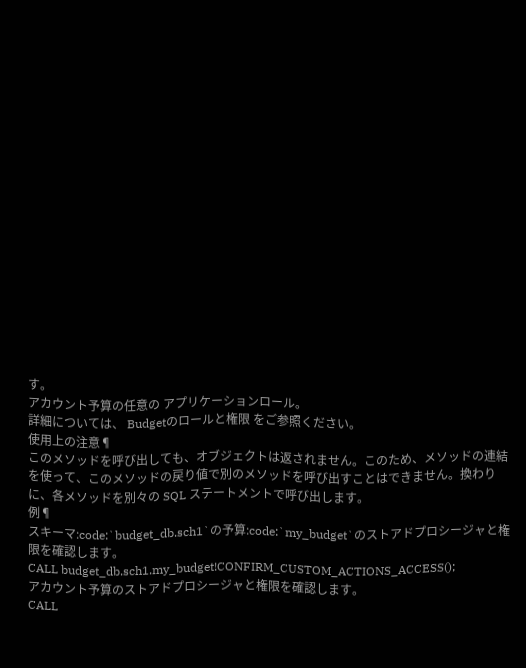す。
アカウント予算の任意の アプリケーションロール。
詳細については、 Budgetのロールと権限 をご参照ください。
使用上の注意¶
このメソッドを呼び出しても、オブジェクトは返されません。このため、メソッドの連結を使って、このメソッドの戻り値で別のメソッドを呼び出すことはできません。換わりに、各メソッドを別々の SQL ステートメントで呼び出します。
例¶
スキーマ:code:`budget_db.sch1`の予算:code:`my_budget`のストアドプロシージャと権限を確認します。
CALL budget_db.sch1.my_budget!CONFIRM_CUSTOM_ACTIONS_ACCESS();
アカウント予算のストアドプロシージャと権限を確認します。
CALL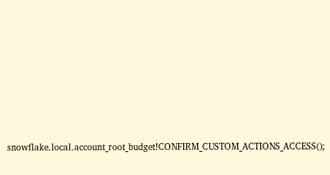snowflake.local.account_root_budget!CONFIRM_CUSTOM_ACTIONS_ACCESS();